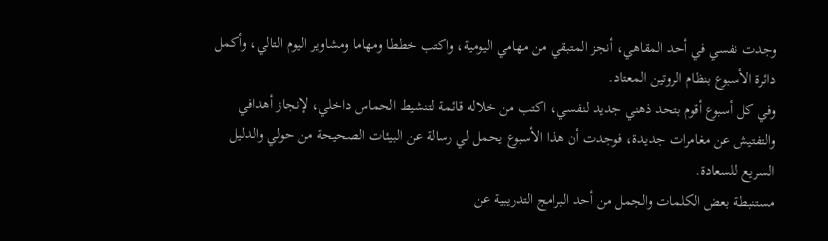وجدت نفسي في أحد المقاهي، أنجز المتبقي من مهامي اليومية، واكتب خططا ومهاما ومشاوير اليوم التالي، وأكمل دائرة الأسبوع بنظام الروتين المعتاد.
وفي كل أسبوع أقوم بتحد ذهني جديد لنفسي، اكتب من خلاله قائمة لتنشيط الحماس داخلي، لإنجاز أهدافي والتفتيش عن مغامرات جديدة، فوجدت أن هذا الأسبوع يحمل لي رسالة عن البيئات الصحيحة من حولي والدليل السريع للسعادة.
مستنبطة بعض الكلمات والجمل من أحد البرامج التدريبية عن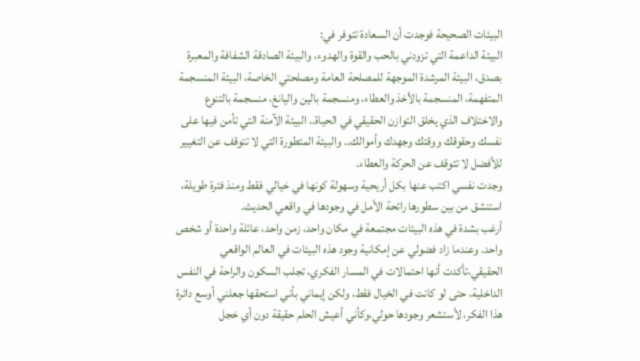البيئات الصحيحة فوجدت أن السعادة تتوفر في:
البيئة الداعمة التي تزودني بالحب والقوة والهدوء، والبيئة الصادقة الشفافة والمعبرة بصدق، البيئة المرشدة الموجهة للمصلحة العامة ومصلحتي الخاصة، البيئة المنسجمة المتفهمة، المنسجمة بالأخذ والعطاء، ومنسجمة بالين واليانغ، منسجمة بالتنوع والاختلاف الذي يخلق التوازن الحقيقي في الحياة.. البيئة الآمنة التي تأمن فيها على نفسك وحقوقك ووقتك وجهدك وأموالك.. والبيئة المتطورة التي لا تتوقف عن التغيير للأفضل لا تتوقف عن الحركة والعطاء.
وجدت نفسي اكتب عنها بكل أريحية وسهولة كونها في خيالي فقط ومنذ فترة طويلة، استنشق من بين سطورها رائحة الأمل في وجودها في واقعي الحديث.
أرغب بشدة في هذه البيئات مجتمعة في مكان واحد، زمن واحد، عائلة واحدة أو شخص واحد. وعندما زاد فضولي عن إمكانية وجود هذه البيئات في العالم الواقعي الحقيقي،تأكدت أنها احتمالات في المسار الفكري، تجلب السكون والراحة في النفس الداخلية، حتى لو كانت في الخيال فقط، ولكن إيماني بأني استحقها جعلني أوسع دائرة هذا الفكر، لأستشعر وجودها حولي،وكأني أعيش الحلم حقيقة دون أي خجل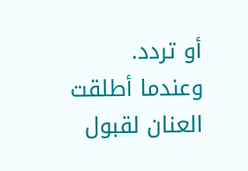أو تردد.
وعندما أطلقت العنان لقبول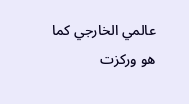عالمي الخارجي كما هو وركزت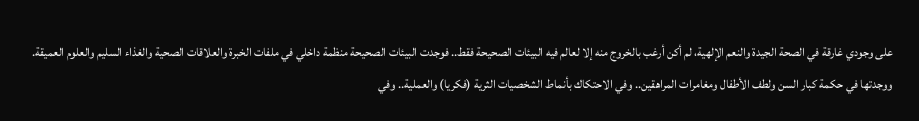على وجودي غارقة في الصحة الجيدة والنعم الإلهية، لم أكن أرغب بالخروج منه إلا لعالم فيه البيئات الصحيحة فقط.. فوجدت البيئات الصحيحة منظمة داخلي في ملفات الخبرة والعلاقات الصحية والغذاء السليم والعلوم العميقة.
ووجدتها في حكمة كبار السن ولطف الأطفال ومغامرات المراهقين.. وفي الاحتكاك بأنماط الشخصيات الثرية (فكريا) والعملية.. وفي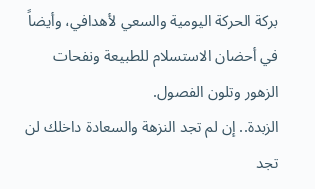بركة الحركة اليومية والسعي لأهدافي، وأيضاً في أحضان الاستسلام للطبيعة ونفحات الزهور وتلون الفصول.
الزبدة.. إن لم تجد النزهة والسعادة داخلك لن تجد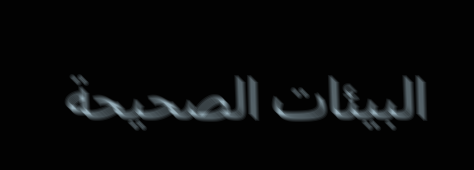البيئات الصحيحة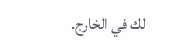لك في الخارج.